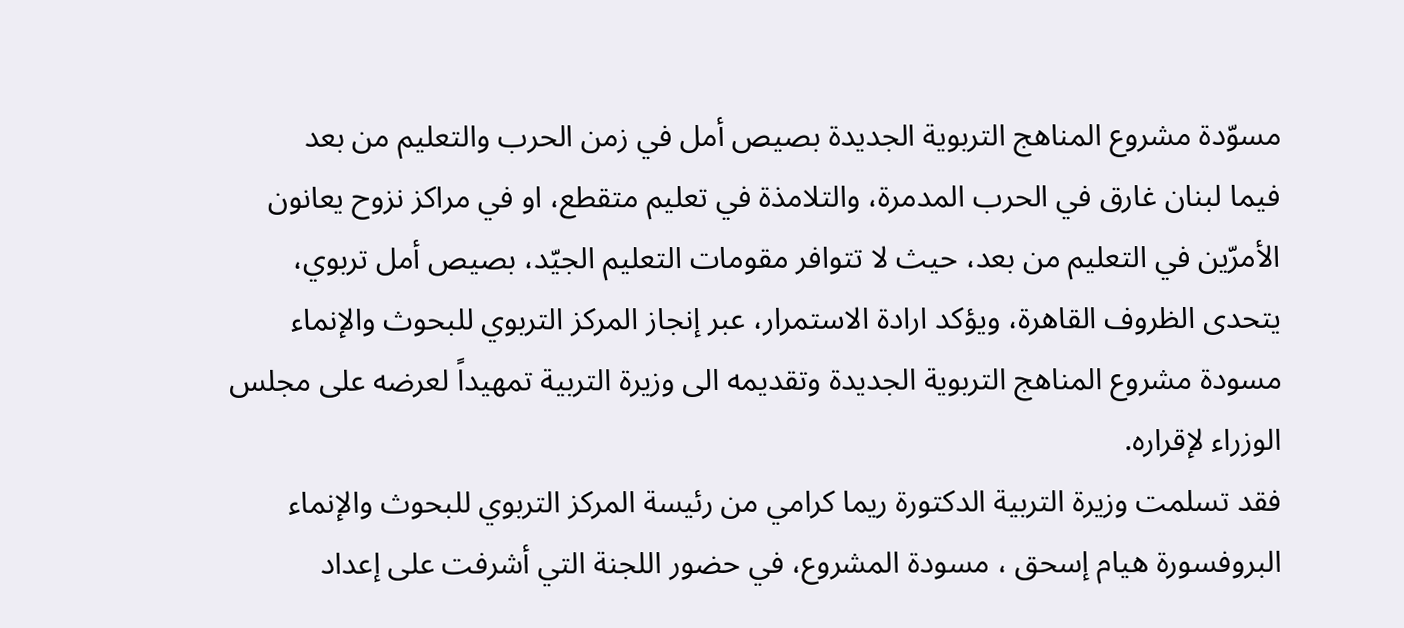مسوّدة مشروع المناهج التربوية الجديدة بصيص أمل في زمن الحرب والتعليم من بعد
فيما لبنان غارق في الحرب المدمرة، والتلامذة في تعليم متقطع، او في مراكز نزوح يعانون الأمرّين في التعليم من بعد، حيث لا تتوافر مقومات التعليم الجيّد، بصيص أمل تربوي، يتحدى الظروف القاهرة، ويؤكد ارادة الاستمرار، عبر إنجاز المركز التربوي للبحوث والإنماء مسودة مشروع المناهج التربوية الجديدة وتقديمه الى وزيرة التربية تمهيداً لعرضه على مجلس الوزراء لإقراره.
فقد تسلمت وزيرة التربية الدكتورة ريما كرامي من رئيسة المركز التربوي للبحوث والإنماء البروفسورة هيام إسحق ، مسودة المشروع، في حضور اللجنة التي أشرفت على إعداد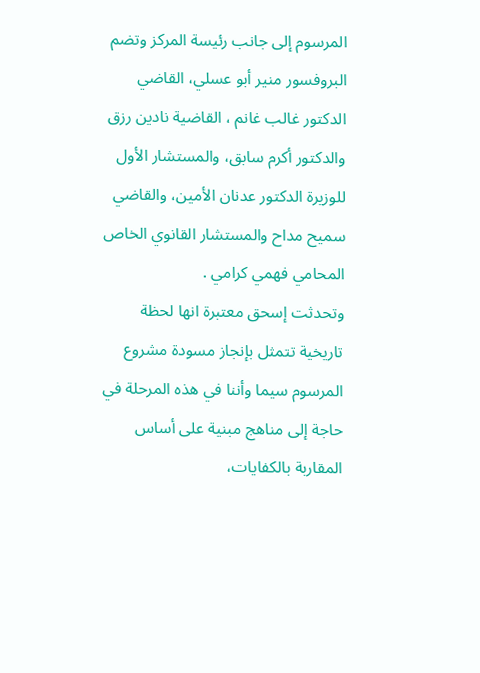المرسوم إلى جانب رئيسة المركز وتضم البروفسور منير أبو عسلي، القاضي الدكتور غالب غانم ، القاضية نادين رزق والدكتور أكرم سابق، والمستشار الأول للوزيرة الدكتور عدنان الأمين، والقاضي سميح مداح والمستشار القانوي الخاص المحامي فهمي كرامي .
وتحدثت إسحق معتبرة انها لحظة تاريخية تتمثل بإنجاز مسودة مشروع المرسوم سيما وأننا في هذه المرحلة في حاجة إلى مناهج مبنية على أساس المقاربة بالكفايات،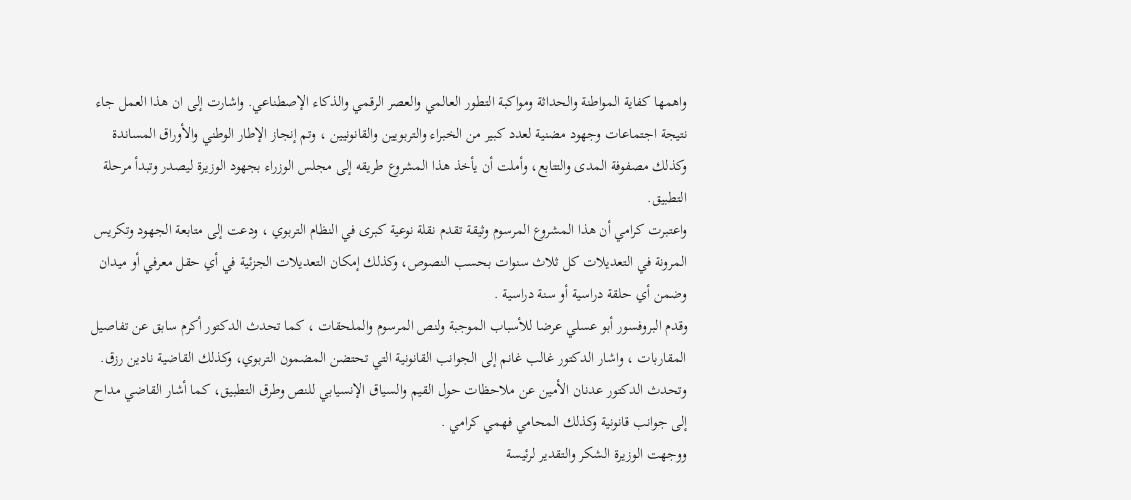واهمها كفاية المواطنة والحداثة ومواكبة التطور العالمي والعصر الرقمي والذكاء الإصطناعي. واشارت إلى ان هذا العمل جاء نتيجة اجتماعات وجهود مضنية لعدد كبير من الخبراء والتربويين والقانونيين ، وتم إنجاز الإطار الوطني والأوراق المساندة وكذلك مصفوفة المدى والتتابع، وأملت أن يأخذ هذا المشروع طريقه إلى مجلس الوزراء بجهود الوزيرة ليصدر وتبدأ مرحلة التطبيق.
واعتبرت كرامي أن هذا المشروع المرسوم وثيقة تقدم نقلة نوعية كبرى في النظام التربوي ، ودعت إلى متابعة الجهود وتكريس المرونة في التعديلات كل ثلاث سنوات بحسب النصوص، وكذلك إمكان التعديلات الجزئية في أي حقل معرفي أو ميدان وضمن أي حلقة دراسية أو سنة دراسية .
وقدم البروفسور أبو عسلي عرضا للأسباب الموجبة ولنص المرسوم والملحقات ، كما تحدث الدكتور أكرم سابق عن تفاصيل المقاربات ، واشار الدكتور غالب غانم إلى الجوانب القانونية التي تحتضن المضمون التربوي، وكذلك القاضية نادين رزق. وتحدث الدكتور عدنان الأمين عن ملاحظات حول القيم والسياق الإنسيابي للنص وطرق التطبيق، كما أشار القاضي مداح إلى جوانب قانونية وكذلك المحامي فهمي كرامي .
ووجهت الوزيرة الشكر والتقدير لرئيسة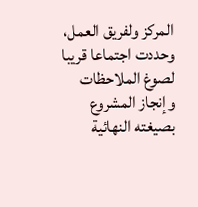المركز ولفريق العمل، وحددت اجتماعا قريبا لصوغ الملاحظات وإنجاز المشروع بصيغته النهائية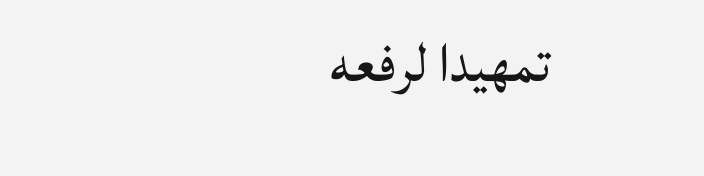تمهيدا لرفعه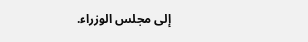إلى مجلس الوزراء.